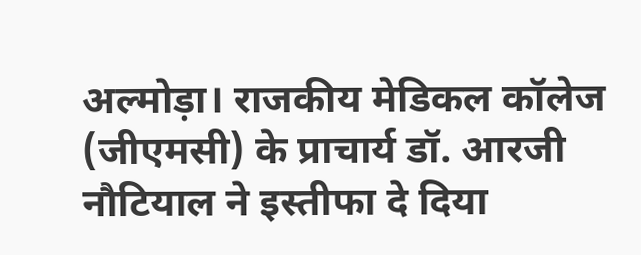अल्मोड़ा। राजकीय मेडिकल कॉलेज (जीएमसी) के प्राचार्य डॉ. आरजी नौटियाल ने इस्तीफा दे दिया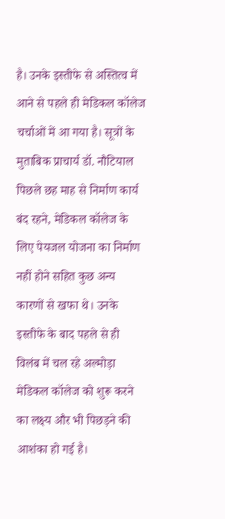है। उनके इस्तीफे से अस्तित्व में आने से पहले ही मेडिकल कॉलेज चर्चाओं में आ गया है। सूत्रों के मुताबिक प्राचार्य डॉ. नौटियाल पिछले छह माह से निर्माण कार्य बंद रहने, मेडिकल कॉलेज के लिए पेयजल योजना का निर्माण नहीं होने सहित कुछ अन्य कारणों से खफा थे। उनके इस्तीफे के बाद पहले से ही विलंब में चल रहे अल्मोड़ा मेडिकल कॉलेज को शुरू करने का लक्ष्य और भी पिछड़ने की आशंका हो गई है।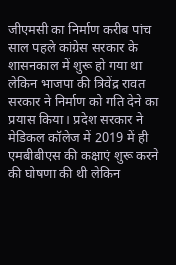जीएमसी का निर्माण करीब पांच साल पहले कांग्रेस सरकार के शासनकाल में शुरू हो गया था लेकिन भाजपा की त्रिवेंद्र रावत सरकार ने निर्माण को गति देने का प्रयास किया। प्रदेश सरकार ने मेडिकल कॉलेज में 2019 में ही एमबीबीएस की कक्षाएं शुरू करने की घोषणा की थी लेकिन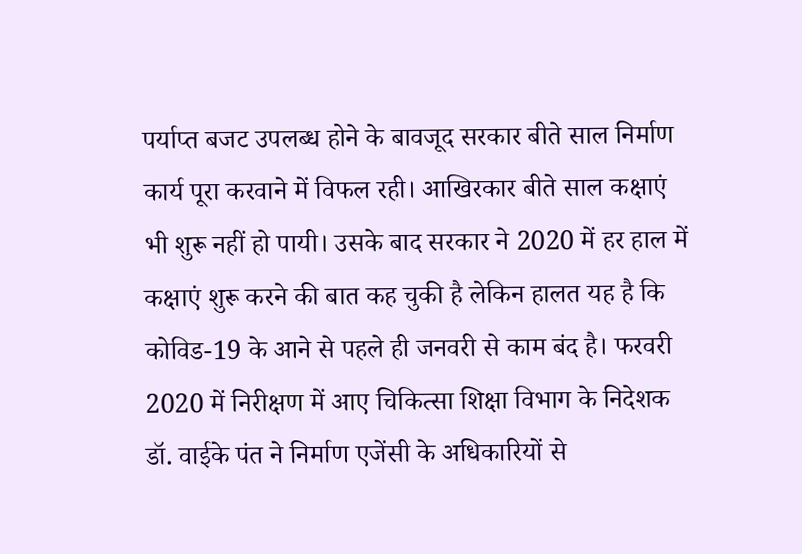पर्याप्त बजट उपलब्ध होने के बावजूद सरकार बीते साल निर्माण कार्य पूरा करवाने में विफल रही। आखिरकार बीते साल कक्षाएं भी शुरू नहीं हो पायी। उसके बाद सरकार ने 2020 में हर हाल में कक्षाएं शुरू करने की बात कह चुकी है लेकिन हालत यह है कि कोविड-19 के आने से पहले ही जनवरी से काम बंद है। फरवरी 2020 में निरीक्षण में आए चिकित्सा शिक्षा विभाग के निदेशक डॉ. वाईके पंत ने निर्माण एजेंसी के अधिकारियों से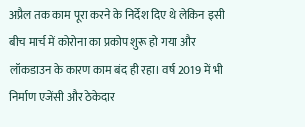अप्रैल तक काम पूरा करने के निर्देश दिए थे लेकिन इसी बीच मार्च में कोरोना का प्रकोप शुरू हो गया और लॉकडाउन के कारण काम बंद ही रहा। वर्ष 2019 में भी निर्माण एजेंसी और ठेकेदार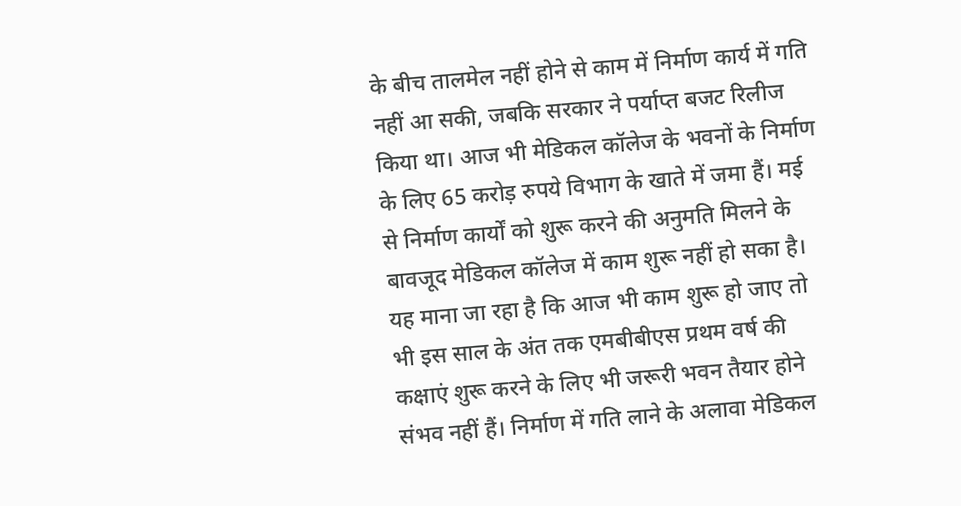के बीच तालमेल नहीं होने से काम में निर्माण कार्य में गति नहीं आ सकी, जबकि सरकार ने पर्याप्त बजट रिलीज किया था। आज भी मेडिकल कॉलेज के भवनों के निर्माण के लिए 65 करोड़ रुपये विभाग के खाते में जमा हैं। मई से निर्माण कार्यों को शुरू करने की अनुमति मिलने के बावजूद मेडिकल कॉलेज में काम शुरू नहीं हो सका है। यह माना जा रहा है कि आज भी काम शुरू हो जाए तो भी इस साल के अंत तक एमबीबीएस प्रथम वर्ष की कक्षाएं शुरू करने के लिए भी जरूरी भवन तैयार होने संभव नहीं हैं। निर्माण में गति लाने के अलावा मेडिकल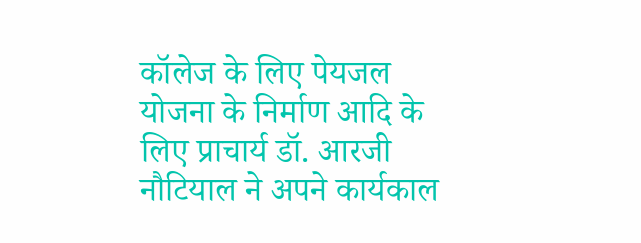कॉलेज के लिए पेयजल योजना के निर्माण आदि के लिए प्राचार्य डॉ. आरजी नौटियाल ने अपने कार्यकाल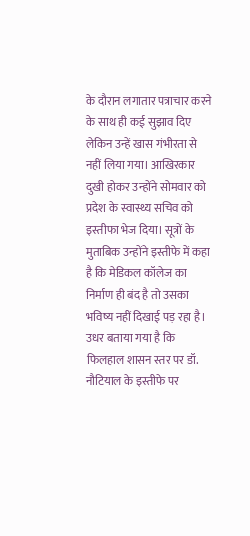के दौरान लगातार पत्राचार करने के साथ ही कई सुझाव दिए लेकिन उन्हें खास गंभीरता से नहीं लिया गया। आखिरकार दुखी होकर उन्होंने सोमवार को प्रदेश के स्वास्थ्य सचिव को इस्तीफा भेज दिया। सूत्रों के मुताबिक उन्होंने इस्तीफे में कहा है कि मेडिकल कॉलेज का निर्माण ही बंद है तो उसका भविष्य नहीं दिखाई पड़ रहा है। उधर बताया गया है कि फिलहाल शासन स्तर पर डॉ. नौटियाल के इस्तीफे पर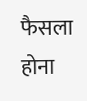फैसला होना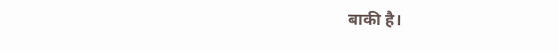बाकी है।